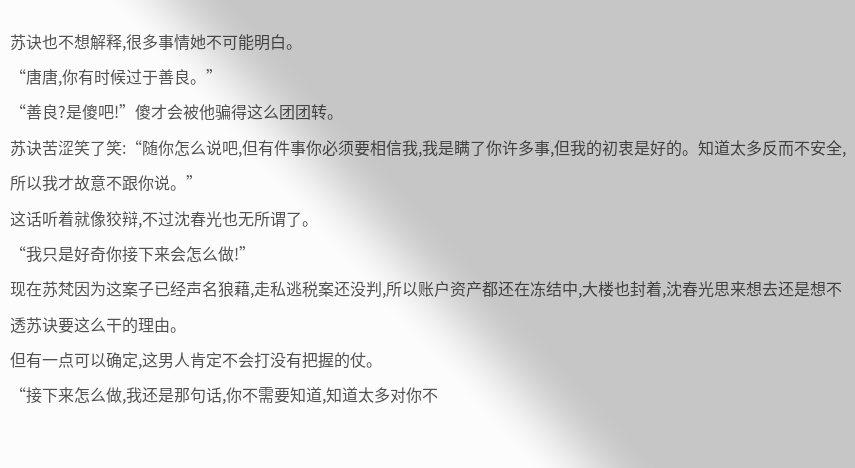苏诀也不想解释,很多事情她不可能明白。
“唐唐,你有时候过于善良。”
“善良?是傻吧!”傻才会被他骗得这么团团转。
苏诀苦涩笑了笑:“随你怎么说吧,但有件事你必须要相信我,我是瞒了你许多事,但我的初衷是好的。知道太多反而不安全,所以我才故意不跟你说。”
这话听着就像狡辩,不过沈春光也无所谓了。
“我只是好奇你接下来会怎么做!”
现在苏梵因为这案子已经声名狼藉,走私逃税案还没判,所以账户资产都还在冻结中,大楼也封着,沈春光思来想去还是想不透苏诀要这么干的理由。
但有一点可以确定,这男人肯定不会打没有把握的仗。
“接下来怎么做,我还是那句话,你不需要知道,知道太多对你不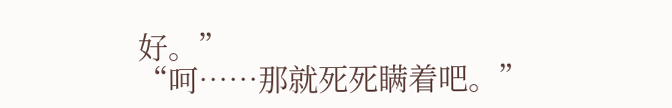好。”
“呵……那就死死瞒着吧。”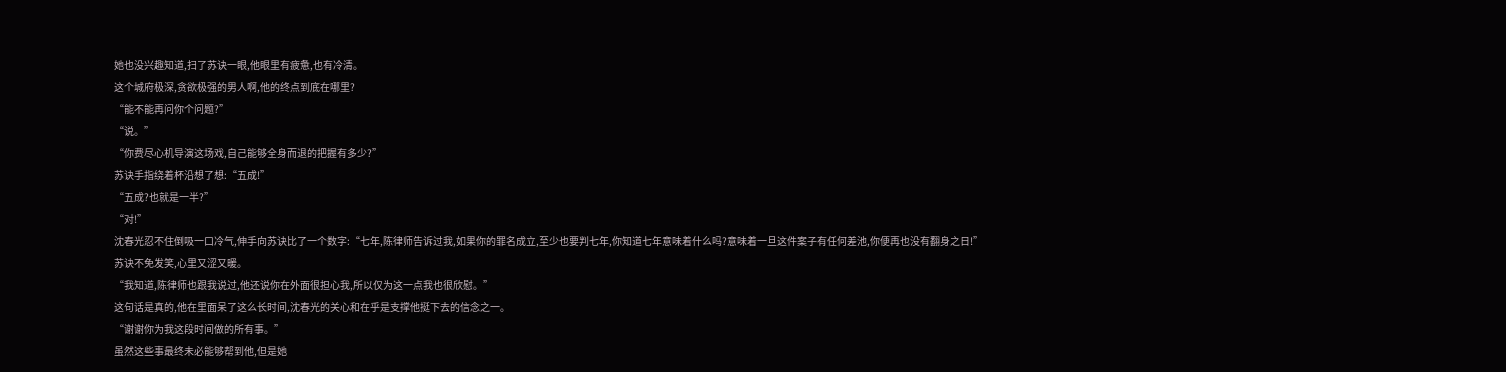她也没兴趣知道,扫了苏诀一眼,他眼里有疲惫,也有冷清。
这个城府极深,贪欲极强的男人啊,他的终点到底在哪里?
“能不能再问你个问题?”
“说。”
“你费尽心机导演这场戏,自己能够全身而退的把握有多少?”
苏诀手指绕着杯沿想了想:“五成!”
“五成?也就是一半?”
“对!”
沈春光忍不住倒吸一口冷气,伸手向苏诀比了一个数字:“七年,陈律师告诉过我,如果你的罪名成立,至少也要判七年,你知道七年意味着什么吗?意味着一旦这件案子有任何差池,你便再也没有翻身之日!”
苏诀不免发笑,心里又涩又暖。
“我知道,陈律师也跟我说过,他还说你在外面很担心我,所以仅为这一点我也很欣慰。”
这句话是真的,他在里面呆了这么长时间,沈春光的关心和在乎是支撑他挺下去的信念之一。
“谢谢你为我这段时间做的所有事。”
虽然这些事最终未必能够帮到他,但是她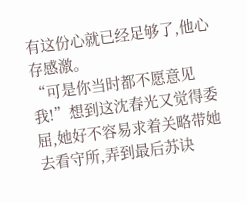有这份心就已经足够了,他心存感激。
“可是你当时都不愿意见我!”想到这沈春光又觉得委屈,她好不容易求着关略带她去看守所,弄到最后苏诀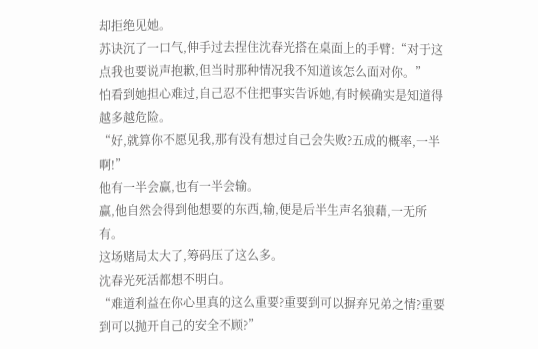却拒绝见她。
苏诀沉了一口气,伸手过去捏住沈春光搭在桌面上的手臂:“对于这点我也要说声抱歉,但当时那种情况我不知道该怎么面对你。”
怕看到她担心难过,自己忍不住把事实告诉她,有时候确实是知道得越多越危险。
“好,就算你不愿见我,那有没有想过自己会失败?五成的概率,一半啊!”
他有一半会赢,也有一半会输。
赢,他自然会得到他想要的东西,输,便是后半生声名狼藉,一无所有。
这场赌局太大了,筹码压了这么多。
沈春光死活都想不明白。
“难道利益在你心里真的这么重要?重要到可以摒弃兄弟之情?重要到可以抛开自己的安全不顾?”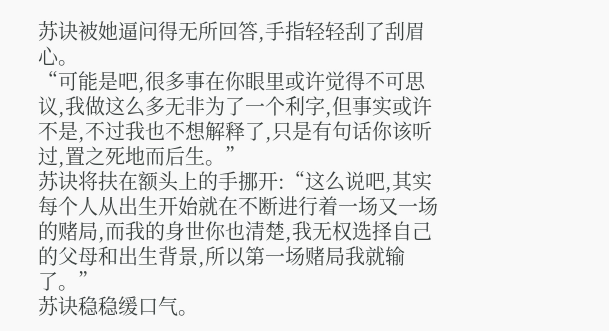苏诀被她逼问得无所回答,手指轻轻刮了刮眉心。
“可能是吧,很多事在你眼里或许觉得不可思议,我做这么多无非为了一个利字,但事实或许不是,不过我也不想解释了,只是有句话你该听过,置之死地而后生。”
苏诀将扶在额头上的手挪开:“这么说吧,其实每个人从出生开始就在不断进行着一场又一场的赌局,而我的身世你也清楚,我无权选择自己的父母和出生背景,所以第一场赌局我就输了。”
苏诀稳稳缓口气。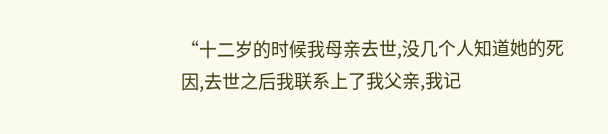“十二岁的时候我母亲去世,没几个人知道她的死因,去世之后我联系上了我父亲,我记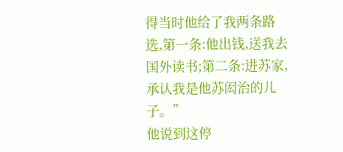得当时他给了我两条路选,第一条:他出钱,送我去国外读书;第二条:进苏家,承认我是他苏闳治的儿子。”
他说到这停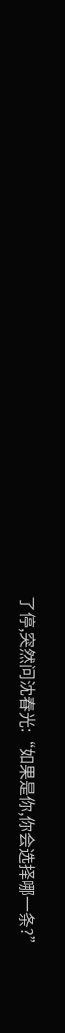了停,突然问沈春光:“如果是你,你会选择哪一条?”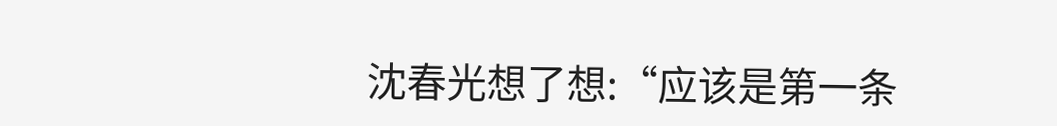沈春光想了想:“应该是第一条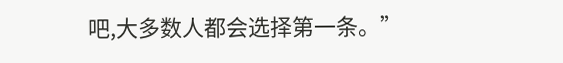吧,大多数人都会选择第一条。”